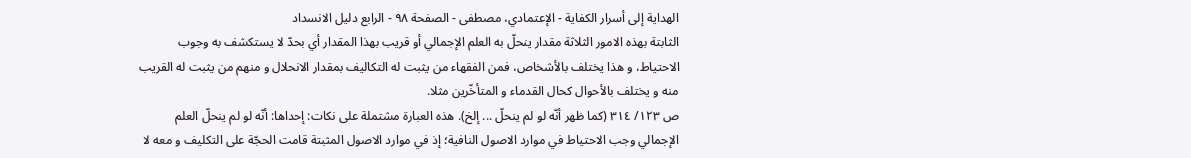الهداية إلى أسرار الكفاية - الإعتمادي، مصطفى - الصفحة ٩٨ - الرابع دليل الانسداد
الثابتة بهذه الامور الثلاثة مقدار ينحلّ به العلم الإجمالي أو قريب بهذا المقدار أي بحدّ لا يستكشف به وجوب الاحتياط، و هذا يختلف بالأشخاص، فمن الفقهاء من يثبت له التكاليف بمقدار الانحلال و منهم من يثبت له القريب منه و يختلف بالأحوال كحال القدماء و المتأخّرين مثلا.
ص ١٢٣/ ٣١٤ (كما ظهر أنّه لو لم ينحلّ ... إلخ). هذه العبارة مشتملة على نكات: إحداها: أنّه لو لم ينحلّ العلم الإجمالي وجب الاحتياط في موارد الاصول النافية؛ إذ في موارد الاصول المثبتة قامت الحجّة على التكليف و معه لا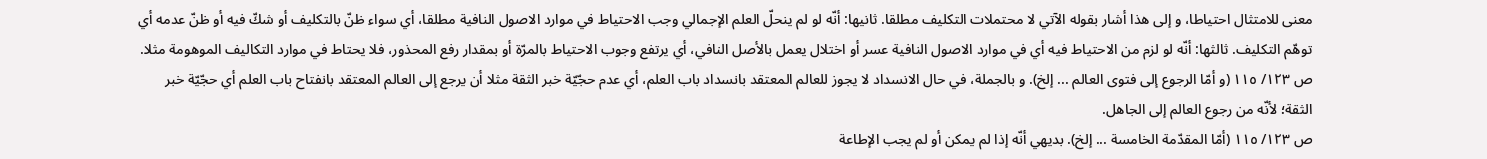معنى للامتثال احتياطا، و إلى هذا أشار بقوله الآتي لا محتملات التكليف مطلقا. ثانيها: أنّه لو لم ينحلّ العلم الإجمالي وجب الاحتياط في موارد الاصول النافية مطلقا، أي سواء ظنّ بالتكليف أو شكّ فيه أو ظنّ عدمه أي توهّم التكليف. ثالثها: أنّه لو لزم من الاحتياط فيه أي في موارد الاصول النافية عسر أو اختلال يعمل بالأصل النافي، أي يرتفع وجوب الاحتياط بالمرّة أو بمقدار رفع المحذور، فلا يحتاط في موارد التكاليف الموهومة مثلا.
ص ١٢٣/ ١١٥ (و أمّا الرجوع إلى فتوى العالم ... إلخ). و بالجملة، في حال الانسداد لا يجوز للعالم المعتقد بانسداد باب العلم، أي عدم حجّيّة خبر الثقة مثلا أن يرجع إلى العالم المعتقد بانفتاح باب العلم أي حجّيّة خبر الثقة؛ لأنّه من رجوع العالم إلى الجاهل.
ص ١٢٣/ ١١٥ (أمّا المقدّمة الخامسة ... إلخ). بديهي أنّه إذا لم يمكن أو لم يجب الإطاعة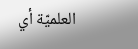العلميّة أي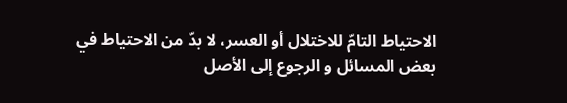الاحتياط التامّ للاختلال أو العسر، لا بدّ من الاحتياط في بعض المسائل و الرجوع إلى الأصل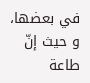في بعضها، و حيث إنّ طاعة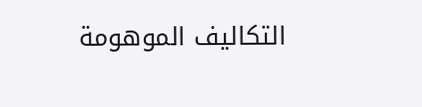التكاليف الموهومة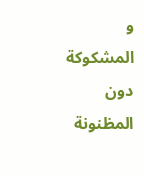و المشكوكة دون المظنونة